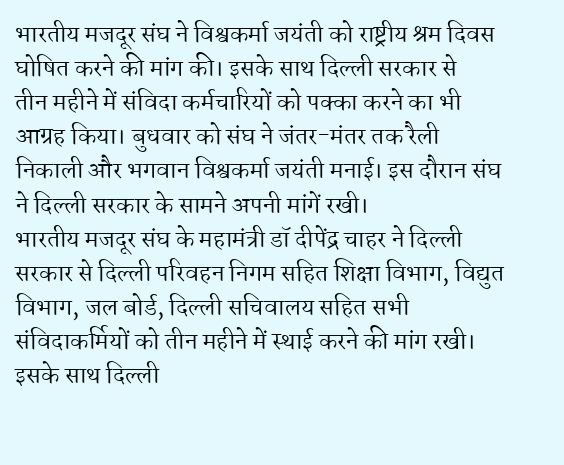भारतीय मजदूर संघ ने विश्वकर्मा जयंती को राष्ट्रीय श्रम दिवस घोषित करने की मांग की। इसके साथ दिल्ली सरकार से
तीन महीने में संविदा कर्मचारियों को पक्का करने का भी आग्रह किया। बुधवार को संघ ने जंतर-मंतर तक रैली निकाली और भगवान विश्वकर्मा जयंती मनाई। इस दौरान संघ ने दिल्ली सरकार के सामने अपनी मांगें रखी।
भारतीय मजदूर संघ के महामंत्री डॉ दीपेंद्र चाहर ने दिल्ली सरकार से दिल्ली परिवहन निगम सहित शिक्षा विभाग, विद्युत विभाग, जल बोर्ड, दिल्ली सचिवालय सहित सभी संविदाकर्मियों को तीन महीने में स्थाई करने की मांग रखी। इसके साथ दिल्ली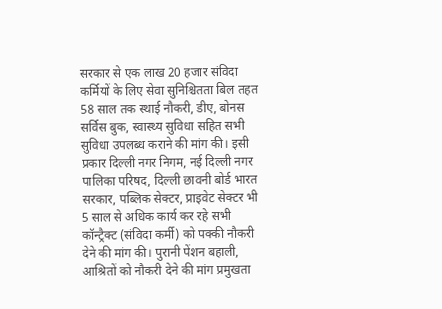सरकार से एक लाख 20 हजार संविदा कर्मियों के लिए सेवा सुनिश्चितता बिल तहत 58 साल तक स्थाई नौकरी, डीए, बोनस सर्विस बुक, स्वास्थ्य सुविधा सहित सभी सुविधा उपलब्ध कराने की मांग की। इसी प्रकार दिल्ली नगर निगम, नई दिल्ली नगर पालिका परिषद, दिल्ली छावनी बोर्ड भारत सरकार, पब्लिक सेक्टर, प्राइवेट सेक्टर भी 5 साल से अधिक कार्य कर रहे सभी कॉन्ट्रैक्ट (संविदा कर्मी) को पक्की नौकरी देने की मांग की। पुरानी पेंशन बहाली, आश्रितों को नौकरी देने की मांग प्रमुखता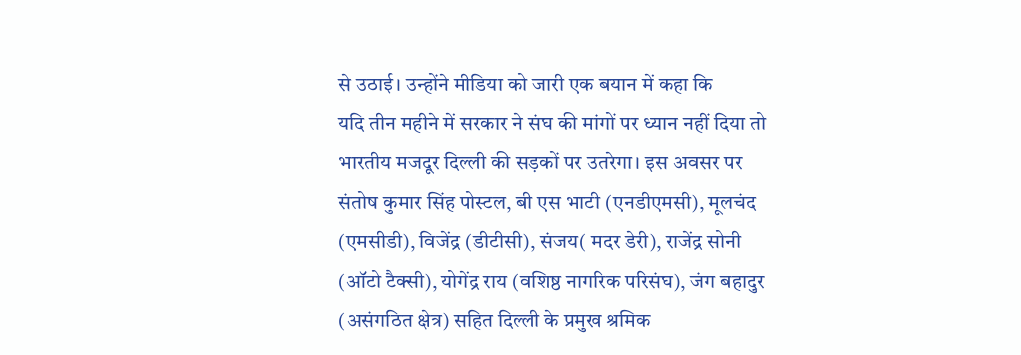से उठाई। उन्होंने मीडिया को जारी एक बयान में कहा कि
यदि तीन महीने में सरकार ने संघ की मांगों पर ध्यान नहीं दिया तो भारतीय मजदूर दिल्ली की सड़कों पर उतरेगा। इस अवसर पर
संतोष कुमार सिंह पोस्टल, बी एस भाटी (एनडीएमसी), मूलचंद (एमसीडी), विजेंद्र (डीटीसी), संजय( मदर डेरी), राजेंद्र सोनी (ऑटो टैक्सी), योगेंद्र राय (वशिष्ठ नागरिक परिसंघ), जंग बहादुर (असंगठित क्षेत्र) सहित दिल्ली के प्रमुख श्रमिक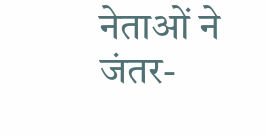नेताओं ने जंतर-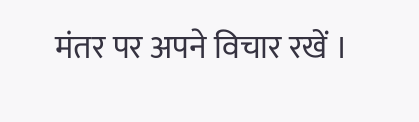मंतर पर अपने विचार रखें ।